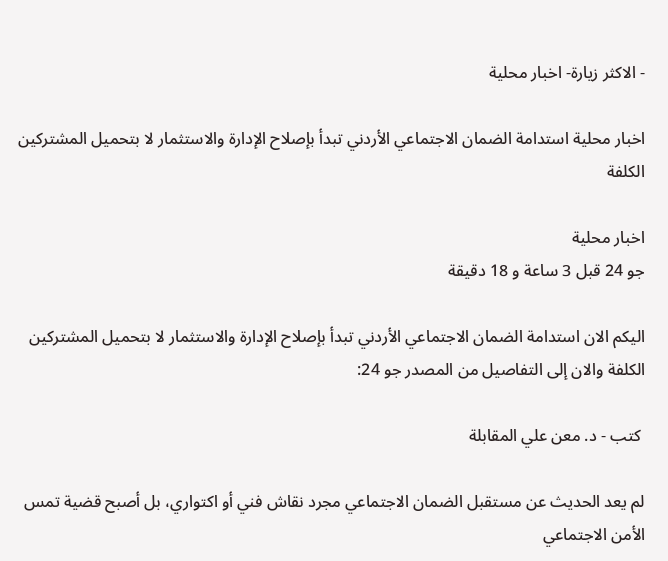- الاكثر زيارة- اخبار محلية

اخبار محلية استدامة الضمان الاجتماعي الأردني تبدأ بإصلاح الإدارة والاستثمار لا بتحميل المشتركين الكلفة

اخبار محلية
جو 24 قبل 3 ساعة و 18 دقيقة

اليكم الان استدامة الضمان الاجتماعي الأردني تبدأ بإصلاح الإدارة والاستثمار لا بتحميل المشتركين الكلفة والان إلى التفاصيل من المصدر جو 24:

 كتب - د. معن علي المقابلة

لم يعد الحديث عن مستقبل الضمان الاجتماعي مجرد نقاش فني أو اكتواري، بل أصبح قضية تمس الأمن الاجتماعي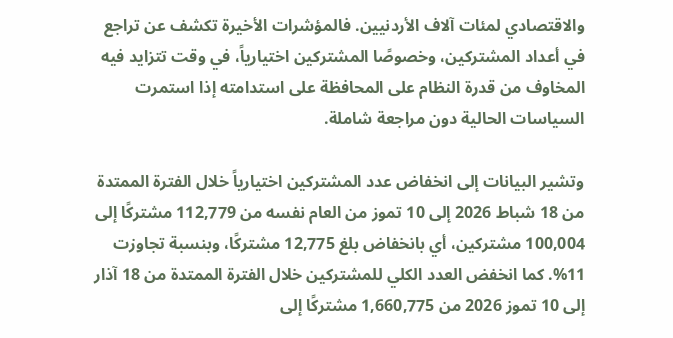والاقتصادي لمئات آلاف الأردنيين. فالمؤشرات الأخيرة تكشف عن تراجع في أعداد المشتركين، وخصوصًا المشتركين اختيارياً، في وقت تتزايد فيه المخاوف من قدرة النظام على المحافظة على استدامته إذا استمرت السياسات الحالية دون مراجعة شاملة.

وتشير البيانات إلى انخفاض عدد المشتركين اختيارياً خلال الفترة الممتدة من 18 شباط 2026 إلى 10 تموز من العام نفسه من 112,779 مشتركًا إلى 100,004 مشتركين، أي بانخفاض بلغ 12,775 مشتركًا، وبنسبة تجاوزت 11%. كما انخفض العدد الكلي للمشتركين خلال الفترة الممتدة من 18 آذار إلى 10 تموز 2026 من 1,660,775 مشتركًا إلى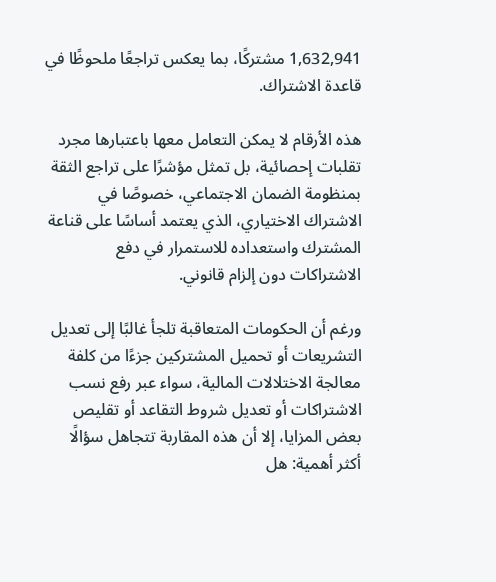1,632,941 مشتركًا، بما يعكس تراجعًا ملحوظًا في قاعدة الاشتراك.

هذه الأرقام لا يمكن التعامل معها باعتبارها مجرد تقلبات إحصائية، بل تمثل مؤشرًا على تراجع الثقة بمنظومة الضمان الاجتماعي، خصوصًا في الاشتراك الاختياري، الذي يعتمد أساسًا على قناعة المشترك واستعداده للاستمرار في دفع الاشتراكات دون إلزام قانوني.

ورغم أن الحكومات المتعاقبة تلجأ غالبًا إلى تعديل التشريعات أو تحميل المشتركين جزءًا من كلفة معالجة الاختلالات المالية، سواء عبر رفع نسب الاشتراكات أو تعديل شروط التقاعد أو تقليص بعض المزايا، إلا أن هذه المقاربة تتجاهل سؤالًا أكثر أهمية: هل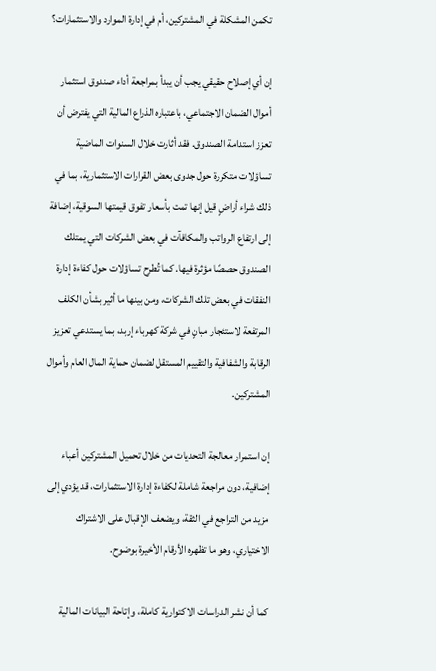تكمن المشكلة في المشتركين، أم في إدارة الموارد والاستثمارات؟

إن أي إصلاح حقيقي يجب أن يبدأ بمراجعة أداء صندوق استثمار أموال الضمان الاجتماعي، باعتباره الذراع المالية التي يفترض أن تعزز استدامة الصندوق. فقد أثارت خلال السنوات الماضية تساؤلات متكررة حول جدوى بعض القرارات الاستثمارية، بما في ذلك شراء أراضٍ قيل إنها تمت بأسعار تفوق قيمتها السوقية، إضافة إلى ارتفاع الرواتب والمكافآت في بعض الشركات التي يمتلك الصندوق حصصًا مؤثرة فيها. كما تُطرح تساؤلات حول كفاءة إدارة النفقات في بعض تلك الشركات، ومن بينها ما أثير بشأن الكلف المرتفعة لاستئجار مبانٍ في شركة كهرباء إربد، بما يستدعي تعزيز الرقابة والشفافية والتقييم المستقل لضمان حماية المال العام وأموال المشتركين.

إن استمرار معالجة التحديات من خلال تحميل المشتركين أعباء إضافية، دون مراجعة شاملة لكفاءة إدارة الاستثمارات، قد يؤدي إلى مزيد من التراجع في الثقة، ويضعف الإقبال على الاشتراك الاختياري، وهو ما تظهره الأرقام الأخيرة بوضوح.

كما أن نشر الدراسات الاكتوارية كاملة، وإتاحة البيانات المالية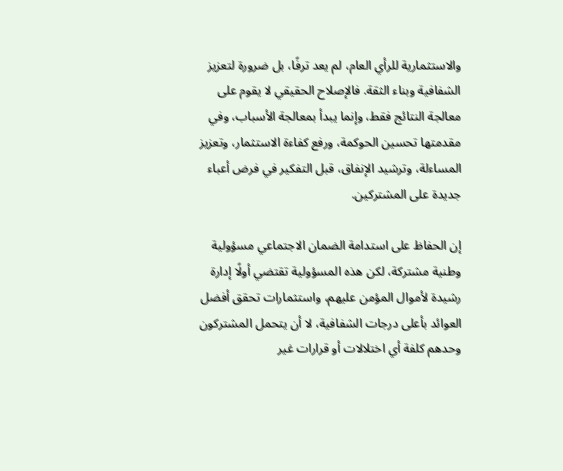والاستثمارية للرأي العام، لم يعد ترفًا، بل ضرورة لتعزيز الشفافية وبناء الثقة. فالإصلاح الحقيقي لا يقوم على معالجة النتائج فقط، وإنما يبدأ بمعالجة الأسباب، وفي مقدمتها تحسين الحوكمة، ورفع كفاءة الاستثمار، وتعزيز المساءلة، وترشيد الإنفاق، قبل التفكير في فرض أعباء جديدة على المشتركين.

إن الحفاظ على استدامة الضمان الاجتماعي مسؤولية وطنية مشتركة، لكن هذه المسؤولية تقتضي أولًا إدارة رشيدة لأموال المؤمن عليهم، واستثمارات تحقق أفضل العوائد بأعلى درجات الشفافية، لا أن يتحمل المشتركون وحدهم كلفة أي اختلالات أو قرارات غير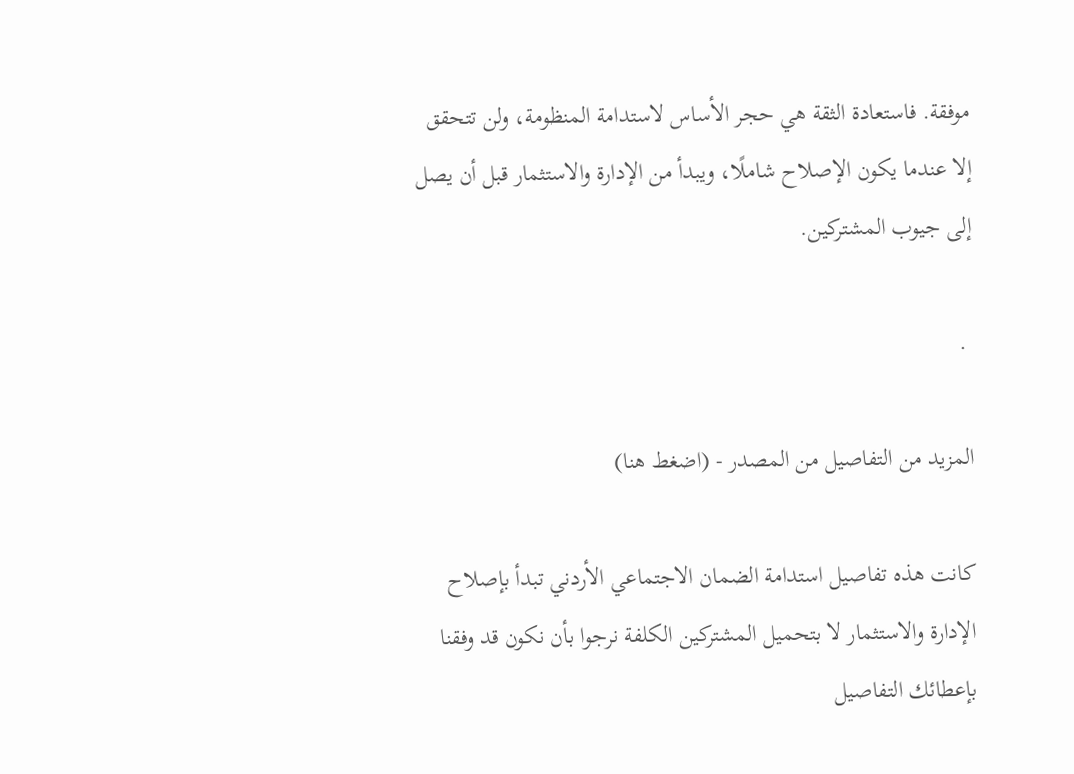موفقة. فاستعادة الثقة هي حجر الأساس لاستدامة المنظومة، ولن تتحقق إلا عندما يكون الإصلاح شاملًا، ويبدأ من الإدارة والاستثمار قبل أن يصل إلى جيوب المشتركين.

 .

المزيد من التفاصيل من المصدر - (اضغط هنا)

كانت هذه تفاصيل استدامة الضمان الاجتماعي الأردني تبدأ بإصلاح الإدارة والاستثمار لا بتحميل المشتركين الكلفة نرجوا بأن نكون قد وفقنا بإعطائك التفاصيل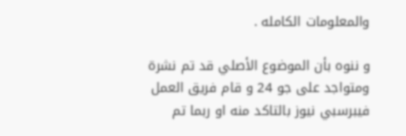والمعلومات الكامله .

و ننوه بأن الموضوع الأصلي قد تم نشرة ومتواجد على جو 24 و قام فريق العمل فيبرسبي نيوز بالتاكد منه او ربما تم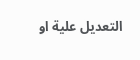التعديل علية او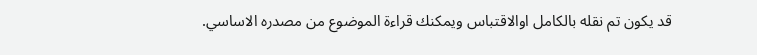قد يكون تم نقله بالكامل اوالاقتباس ويمكنك قراءة الموضوع من مصدره الاساسي.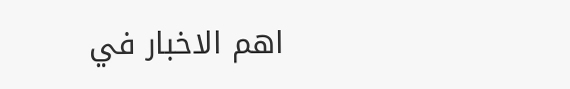اهم الاخبار في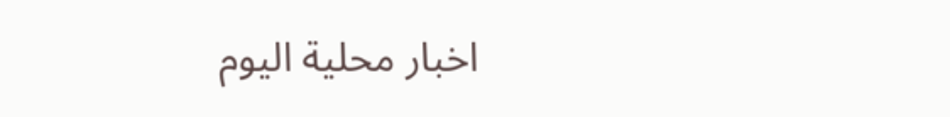اخبار محلية اليوم